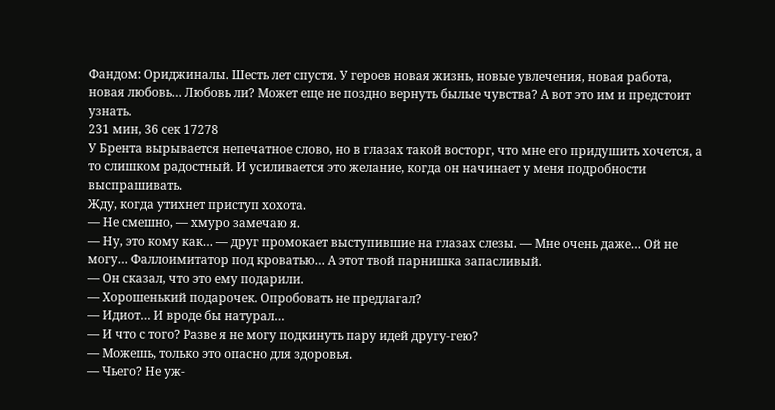Фандом: Ориджиналы. Шесть лет спустя. У героев новая жизнь, новые увлечения, новая работа, новая любовь… Любовь ли? Может еще не поздно вернуть былые чувства? А вот это им и предстоит узнать.
231 мин, 36 сек 17278
У Брента вырывается непечатное слово, но в глазах такой восторг, что мне его придушить хочется, а то слишком радостный. И усиливается это желание, когда он начинает у меня подробности выспрашивать.
Жду, когда утихнет приступ хохота.
— Не смешно, — хмуро замечаю я.
— Ну, это кому как… — друг промокает выступившие на глазах слезы. — Мне очень даже… Ой не могу… Фаллоимитатор под кроватью… А этот твой парнишка запасливый.
— Он сказал, что это ему подарили.
— Хорошенький подарочек. Опробовать не предлагал?
— Идиот… И вроде бы натурал…
— И что с того? Разве я не могу подкинуть пару идей другу-гею?
— Можешь, только это опасно для здоровья.
— Чьего? Не уж-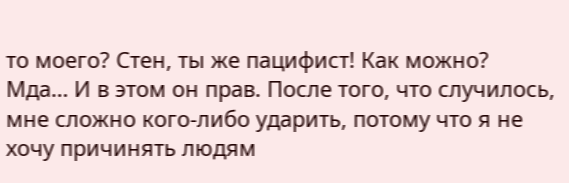то моего? Стен, ты же пацифист! Как можно?
Мда… И в этом он прав. После того, что случилось, мне сложно кого-либо ударить, потому что я не хочу причинять людям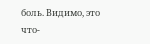боль. Видимо, это что-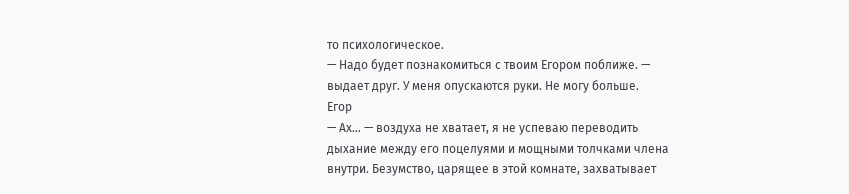то психологическое.
— Надо будет познакомиться с твоим Егором поближе. — выдает друг. У меня опускаются руки. Не могу больше.
Егор
— Ах… — воздуха не хватает, я не успеваю переводить дыхание между его поцелуями и мощными толчками члена внутри. Безумство, царящее в этой комнате, захватывает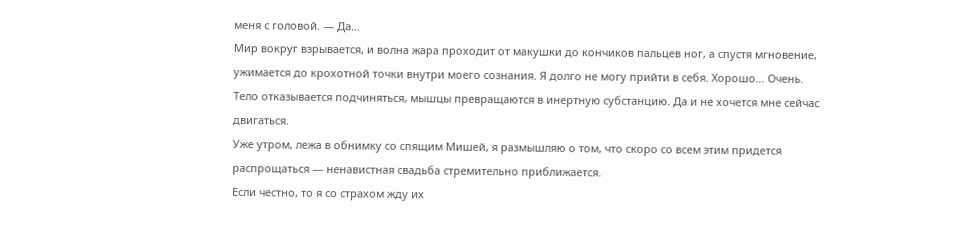меня с головой. — Да…
Мир вокруг взрывается, и волна жара проходит от макушки до кончиков пальцев ног, а спустя мгновение, ужимается до крохотной точки внутри моего сознания. Я долго не могу прийти в себя. Хорошо… Очень. Тело отказывается подчиняться, мышцы превращаются в инертную субстанцию. Да и не хочется мне сейчас двигаться.
Уже утром, лежа в обнимку со спящим Мишей, я размышляю о том, что скоро со всем этим придется распрощаться — ненавистная свадьба стремительно приближается.
Если честно, то я со страхом жду их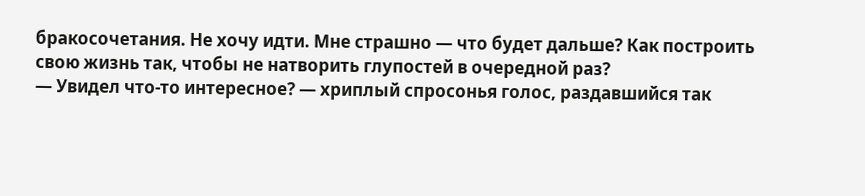бракосочетания. Не хочу идти. Мне страшно — что будет дальше? Как построить свою жизнь так, чтобы не натворить глупостей в очередной раз?
— Увидел что-то интересное? — хриплый спросонья голос, раздавшийся так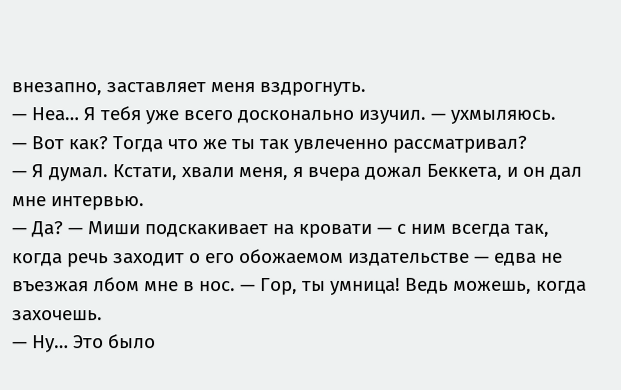внезапно, заставляет меня вздрогнуть.
— Неа… Я тебя уже всего досконально изучил. — ухмыляюсь.
— Вот как? Тогда что же ты так увлеченно рассматривал?
— Я думал. Кстати, хвали меня, я вчера дожал Беккета, и он дал мне интервью.
— Да? — Миши подскакивает на кровати — с ним всегда так, когда речь заходит о его обожаемом издательстве — едва не въезжая лбом мне в нос. — Гор, ты умница! Ведь можешь, когда захочешь.
— Ну… Это было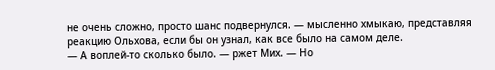не очень сложно, просто шанс подвернулся. — мысленно хмыкаю, представляя реакцию Ольхова, если бы он узнал, как все было на самом деле.
— А воплей-то сколько было. — ржет Мих. — Но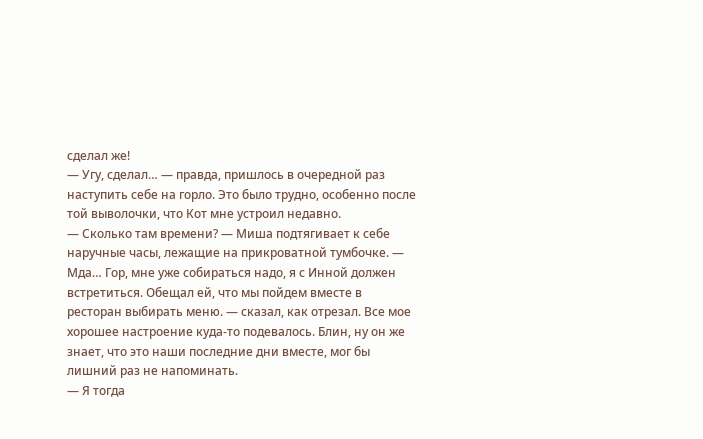сделал же!
— Угу, сделал… — правда, пришлось в очередной раз наступить себе на горло. Это было трудно, особенно после той выволочки, что Кот мне устроил недавно.
— Сколько там времени? — Миша подтягивает к себе наручные часы, лежащие на прикроватной тумбочке. — Мда… Гор, мне уже собираться надо, я с Инной должен встретиться. Обещал ей, что мы пойдем вместе в ресторан выбирать меню. — сказал, как отрезал. Все мое хорошее настроение куда-то подевалось. Блин, ну он же знает, что это наши последние дни вместе, мог бы лишний раз не напоминать.
— Я тогда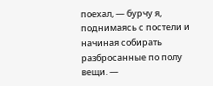поехал, — бурчу я, поднимаясь с постели и начиная собирать разбросанные по полу вещи. —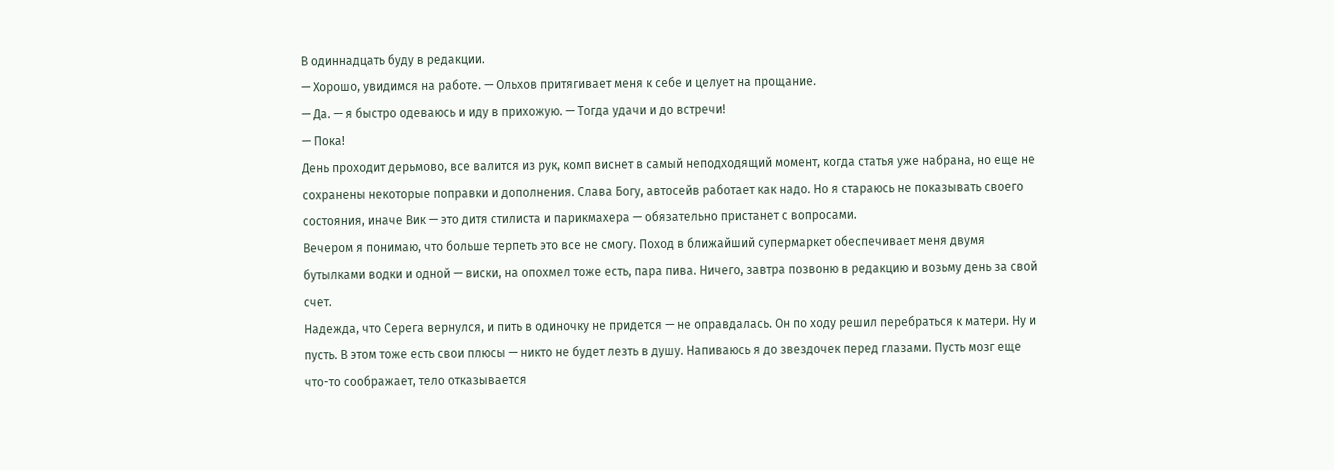В одиннадцать буду в редакции.
— Хорошо, увидимся на работе. — Ольхов притягивает меня к себе и целует на прощание.
— Да. — я быстро одеваюсь и иду в прихожую. — Тогда удачи и до встречи!
— Пока!
День проходит дерьмово, все валится из рук, комп виснет в самый неподходящий момент, когда статья уже набрана, но еще не сохранены некоторые поправки и дополнения. Слава Богу, автосейв работает как надо. Но я стараюсь не показывать своего состояния, иначе Вик — это дитя стилиста и парикмахера — обязательно пристанет с вопросами.
Вечером я понимаю, что больше терпеть это все не смогу. Поход в ближайший супермаркет обеспечивает меня двумя бутылками водки и одной — виски, на опохмел тоже есть, пара пива. Ничего, завтра позвоню в редакцию и возьму день за свой счет.
Надежда, что Серега вернулся, и пить в одиночку не придется — не оправдалась. Он по ходу решил перебраться к матери. Ну и пусть. В этом тоже есть свои плюсы — никто не будет лезть в душу. Напиваюсь я до звездочек перед глазами. Пусть мозг еще что-то соображает, тело отказывается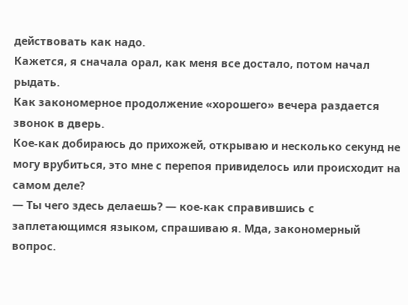действовать как надо.
Кажется, я сначала орал, как меня все достало, потом начал рыдать.
Как закономерное продолжение «хорошего» вечера раздается звонок в дверь.
Кое-как добираюсь до прихожей, открываю и несколько секунд не могу врубиться, это мне с перепоя привиделось или происходит на самом деле?
— Ты чего здесь делаешь? — кое-как справившись с заплетающимся языком, спрашиваю я. Мда, закономерный вопрос.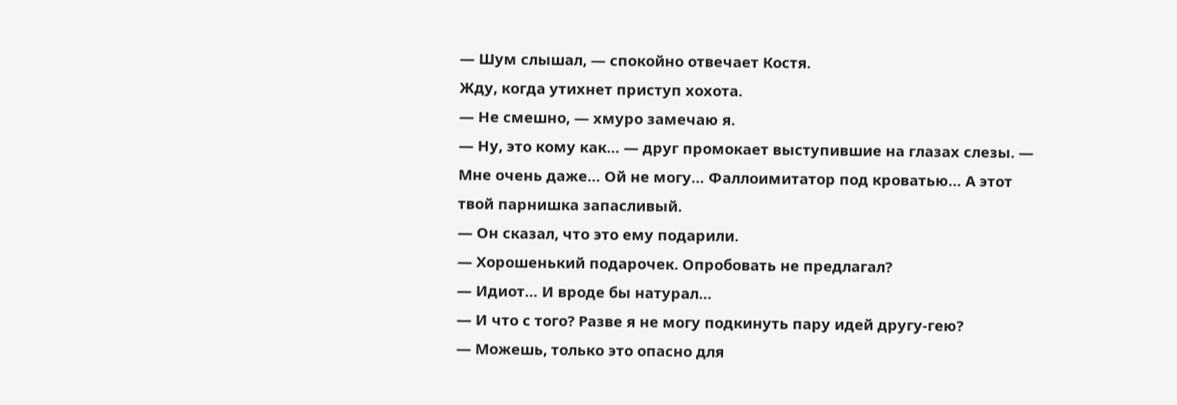— Шум слышал, — спокойно отвечает Костя.
Жду, когда утихнет приступ хохота.
— Не смешно, — хмуро замечаю я.
— Ну, это кому как… — друг промокает выступившие на глазах слезы. — Мне очень даже… Ой не могу… Фаллоимитатор под кроватью… А этот твой парнишка запасливый.
— Он сказал, что это ему подарили.
— Хорошенький подарочек. Опробовать не предлагал?
— Идиот… И вроде бы натурал…
— И что с того? Разве я не могу подкинуть пару идей другу-гею?
— Можешь, только это опасно для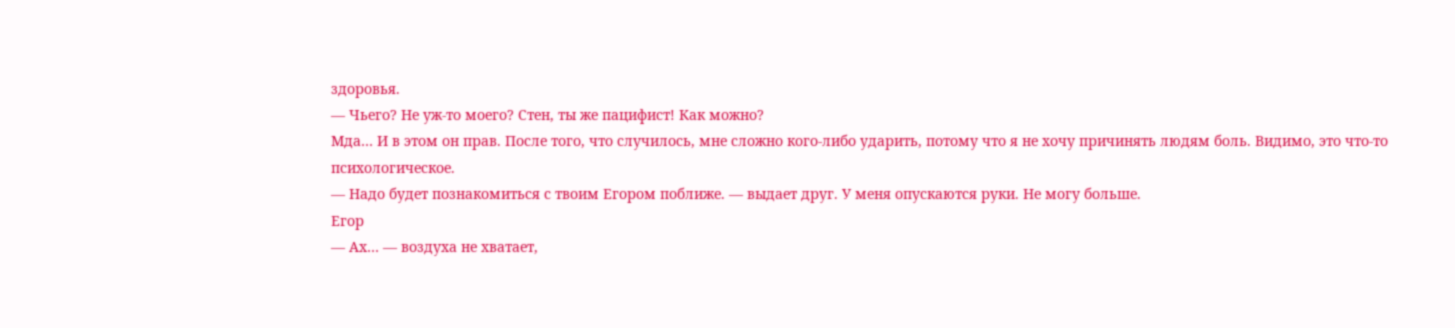здоровья.
— Чьего? Не уж-то моего? Стен, ты же пацифист! Как можно?
Мда… И в этом он прав. После того, что случилось, мне сложно кого-либо ударить, потому что я не хочу причинять людям боль. Видимо, это что-то психологическое.
— Надо будет познакомиться с твоим Егором поближе. — выдает друг. У меня опускаются руки. Не могу больше.
Егор
— Ах… — воздуха не хватает,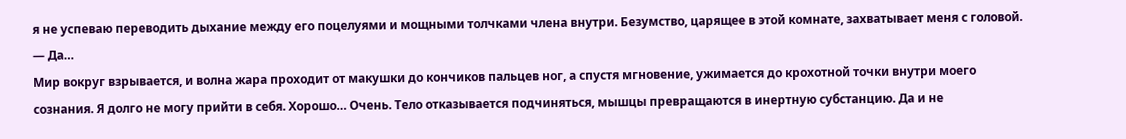я не успеваю переводить дыхание между его поцелуями и мощными толчками члена внутри. Безумство, царящее в этой комнате, захватывает меня с головой. — Да…
Мир вокруг взрывается, и волна жара проходит от макушки до кончиков пальцев ног, а спустя мгновение, ужимается до крохотной точки внутри моего сознания. Я долго не могу прийти в себя. Хорошо… Очень. Тело отказывается подчиняться, мышцы превращаются в инертную субстанцию. Да и не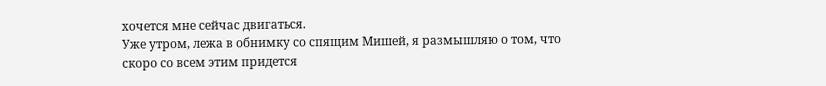хочется мне сейчас двигаться.
Уже утром, лежа в обнимку со спящим Мишей, я размышляю о том, что скоро со всем этим придется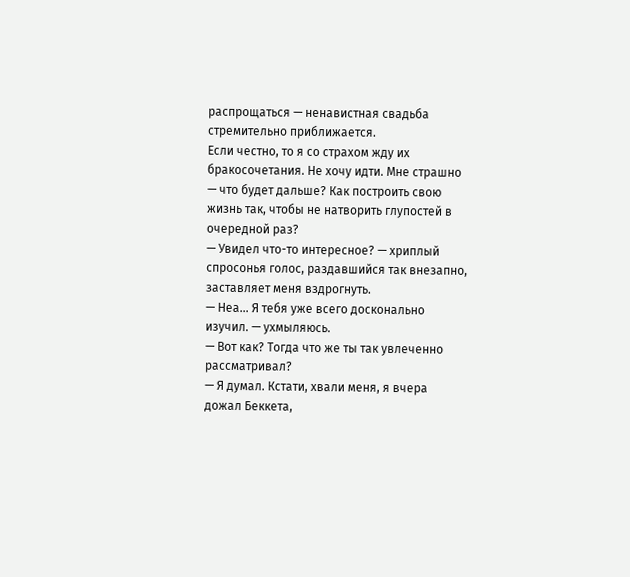распрощаться — ненавистная свадьба стремительно приближается.
Если честно, то я со страхом жду их бракосочетания. Не хочу идти. Мне страшно — что будет дальше? Как построить свою жизнь так, чтобы не натворить глупостей в очередной раз?
— Увидел что-то интересное? — хриплый спросонья голос, раздавшийся так внезапно, заставляет меня вздрогнуть.
— Неа… Я тебя уже всего досконально изучил. — ухмыляюсь.
— Вот как? Тогда что же ты так увлеченно рассматривал?
— Я думал. Кстати, хвали меня, я вчера дожал Беккета,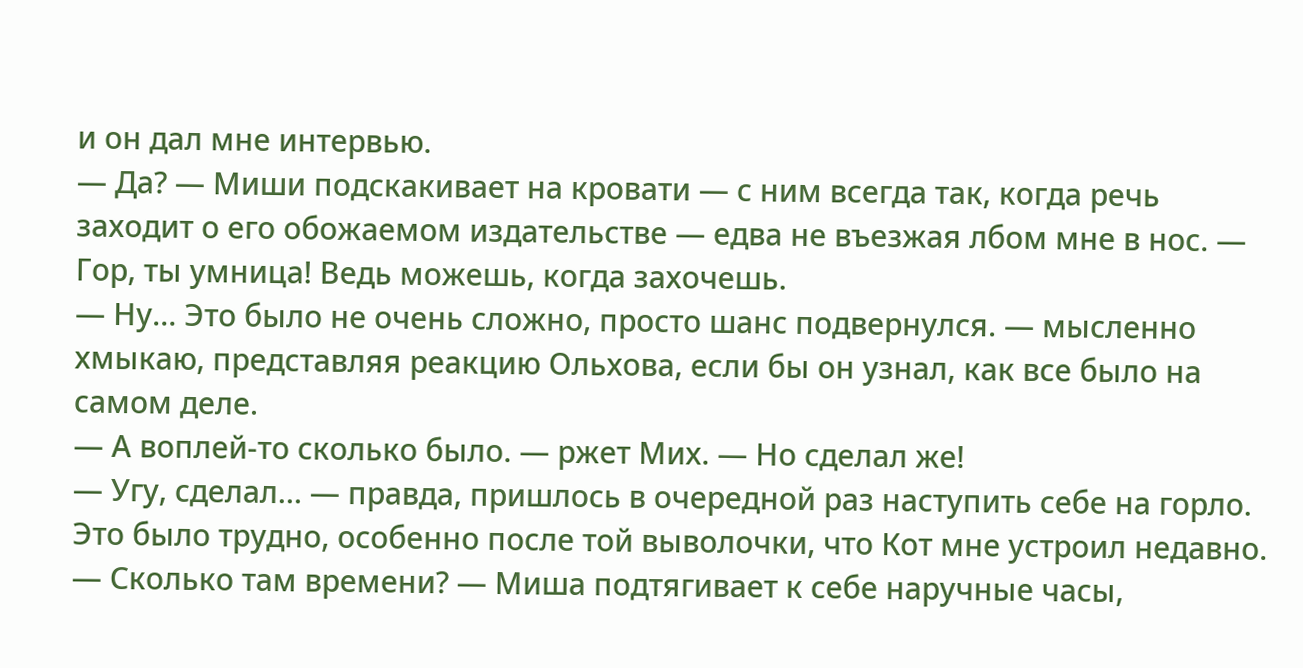и он дал мне интервью.
— Да? — Миши подскакивает на кровати — с ним всегда так, когда речь заходит о его обожаемом издательстве — едва не въезжая лбом мне в нос. — Гор, ты умница! Ведь можешь, когда захочешь.
— Ну… Это было не очень сложно, просто шанс подвернулся. — мысленно хмыкаю, представляя реакцию Ольхова, если бы он узнал, как все было на самом деле.
— А воплей-то сколько было. — ржет Мих. — Но сделал же!
— Угу, сделал… — правда, пришлось в очередной раз наступить себе на горло. Это было трудно, особенно после той выволочки, что Кот мне устроил недавно.
— Сколько там времени? — Миша подтягивает к себе наручные часы,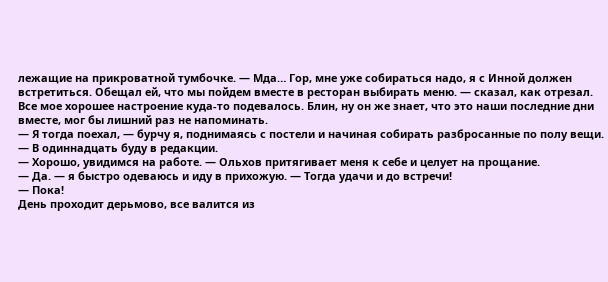лежащие на прикроватной тумбочке. — Мда… Гор, мне уже собираться надо, я с Инной должен встретиться. Обещал ей, что мы пойдем вместе в ресторан выбирать меню. — сказал, как отрезал. Все мое хорошее настроение куда-то подевалось. Блин, ну он же знает, что это наши последние дни вместе, мог бы лишний раз не напоминать.
— Я тогда поехал, — бурчу я, поднимаясь с постели и начиная собирать разбросанные по полу вещи. — В одиннадцать буду в редакции.
— Хорошо, увидимся на работе. — Ольхов притягивает меня к себе и целует на прощание.
— Да. — я быстро одеваюсь и иду в прихожую. — Тогда удачи и до встречи!
— Пока!
День проходит дерьмово, все валится из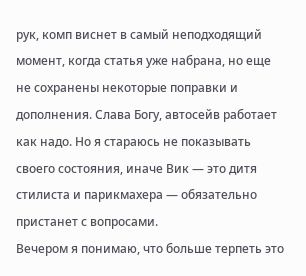рук, комп виснет в самый неподходящий момент, когда статья уже набрана, но еще не сохранены некоторые поправки и дополнения. Слава Богу, автосейв работает как надо. Но я стараюсь не показывать своего состояния, иначе Вик — это дитя стилиста и парикмахера — обязательно пристанет с вопросами.
Вечером я понимаю, что больше терпеть это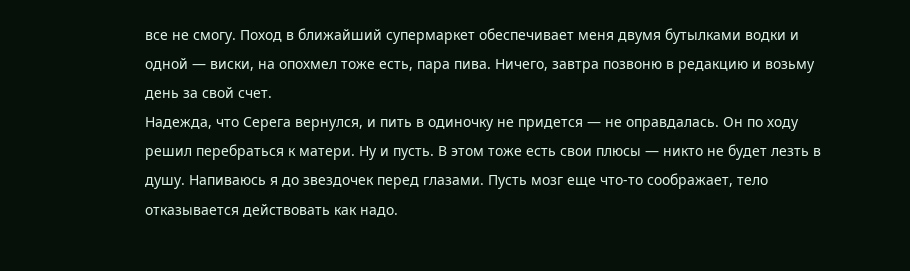все не смогу. Поход в ближайший супермаркет обеспечивает меня двумя бутылками водки и одной — виски, на опохмел тоже есть, пара пива. Ничего, завтра позвоню в редакцию и возьму день за свой счет.
Надежда, что Серега вернулся, и пить в одиночку не придется — не оправдалась. Он по ходу решил перебраться к матери. Ну и пусть. В этом тоже есть свои плюсы — никто не будет лезть в душу. Напиваюсь я до звездочек перед глазами. Пусть мозг еще что-то соображает, тело отказывается действовать как надо.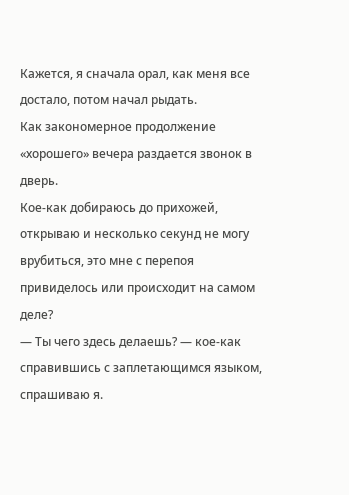Кажется, я сначала орал, как меня все достало, потом начал рыдать.
Как закономерное продолжение «хорошего» вечера раздается звонок в дверь.
Кое-как добираюсь до прихожей, открываю и несколько секунд не могу врубиться, это мне с перепоя привиделось или происходит на самом деле?
— Ты чего здесь делаешь? — кое-как справившись с заплетающимся языком, спрашиваю я.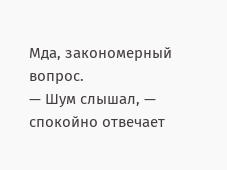Мда, закономерный вопрос.
— Шум слышал, — спокойно отвечает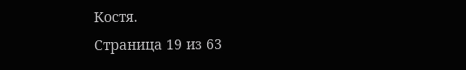Костя.
Страница 19 из 63